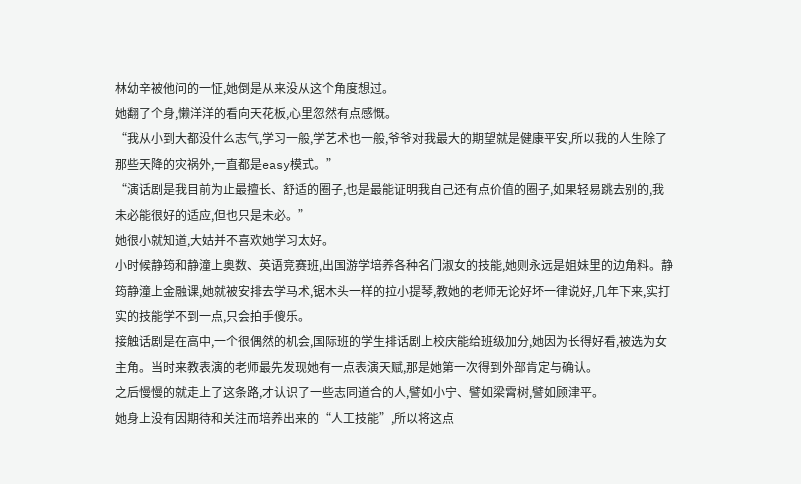林幼辛被他问的一怔,她倒是从来没从这个角度想过。
她翻了个身,懒洋洋的看向天花板,心里忽然有点感慨。
“我从小到大都没什么志气,学习一般,学艺术也一般,爷爷对我最大的期望就是健康平安,所以我的人生除了那些天降的灾祸外,一直都是easy模式。”
“演话剧是我目前为止最擅长、舒适的圈子,也是最能证明我自己还有点价值的圈子,如果轻易跳去别的,我未必能很好的适应,但也只是未必。”
她很小就知道,大姑并不喜欢她学习太好。
小时候静筠和静潼上奥数、英语竞赛班,出国游学培养各种名门淑女的技能,她则永远是姐妹里的边角料。静筠静潼上金融课,她就被安排去学马术,锯木头一样的拉小提琴,教她的老师无论好坏一律说好,几年下来,实打实的技能学不到一点,只会拍手傻乐。
接触话剧是在高中,一个很偶然的机会,国际班的学生排话剧上校庆能给班级加分,她因为长得好看,被选为女主角。当时来教表演的老师最先发现她有一点表演天赋,那是她第一次得到外部肯定与确认。
之后慢慢的就走上了这条路,才认识了一些志同道合的人,譬如小宁、譬如梁霄树,譬如顾津平。
她身上没有因期待和关注而培养出来的“人工技能”,所以将这点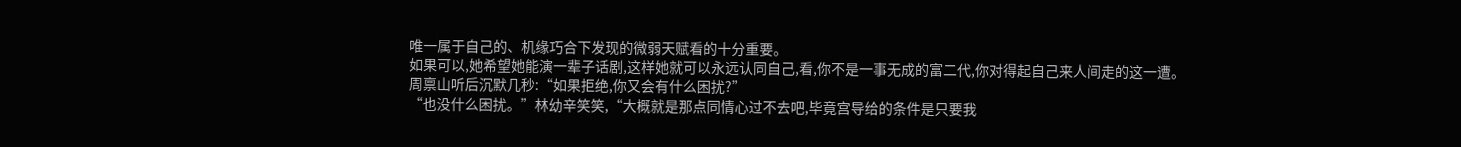唯一属于自己的、机缘巧合下发现的微弱天赋看的十分重要。
如果可以,她希望她能演一辈子话剧,这样她就可以永远认同自己,看,你不是一事无成的富二代,你对得起自己来人间走的这一遭。
周禀山听后沉默几秒:“如果拒绝,你又会有什么困扰?”
“也没什么困扰。”林幼辛笑笑,“大概就是那点同情心过不去吧,毕竟宫导给的条件是只要我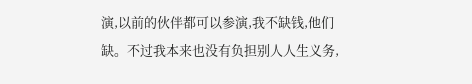演,以前的伙伴都可以参演,我不缺钱,他们缺。不过我本来也没有负担别人人生义务,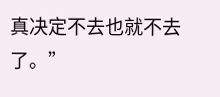真决定不去也就不去了。”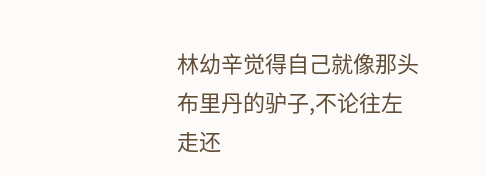林幼辛觉得自己就像那头布里丹的驴子,不论往左走还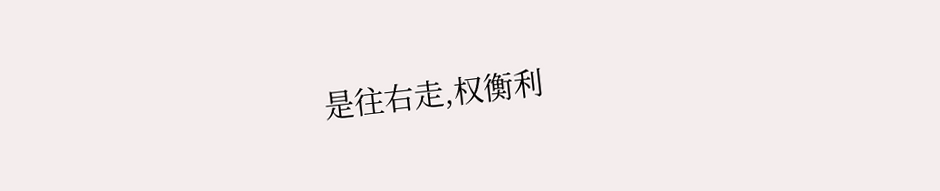是往右走,权衡利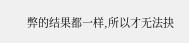弊的结果都一样,所以才无法抉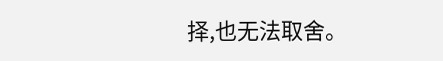择,也无法取舍。